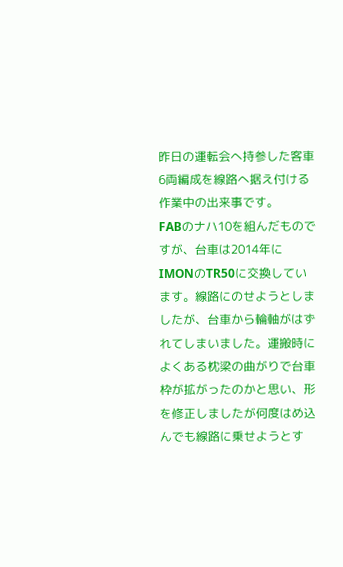昨日の運転会へ持参した客車6両編成を線路へ据え付ける作業中の出来事です。
FABのナハ10を組んだものですが、台車は2014年にIMONのTR50に交換しています。線路にのせようとしましたが、台車から輪軸がはずれてしまいました。運搬時によくある枕梁の曲がりで台車枠が拡がったのかと思い、形を修正しましたが何度はめ込んでも線路に乗せようとす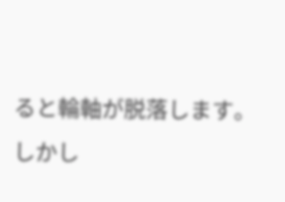ると輪軸が脱落します。
しかし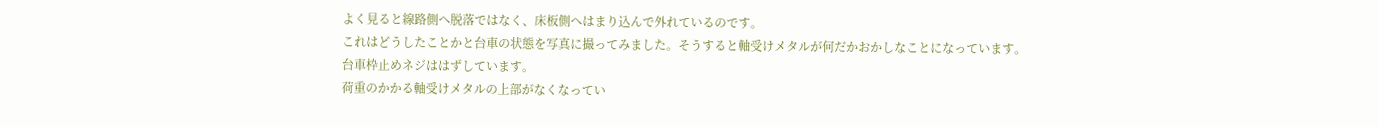よく見ると線路側へ脱落ではなく、床板側へはまり込んで外れているのです。
これはどうしたことかと台車の状態を写真に撮ってみました。そうすると軸受けメタルが何だかおかしなことになっています。
台車枠止めネジははずしています。
荷重のかかる軸受けメタルの上部がなくなってい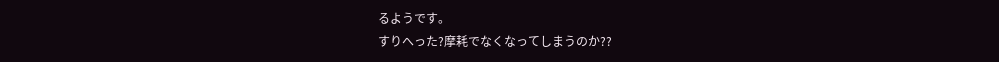るようです。
すりへった?摩耗でなくなってしまうのか??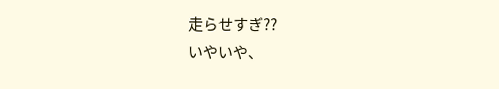走らせすぎ??
いやいや、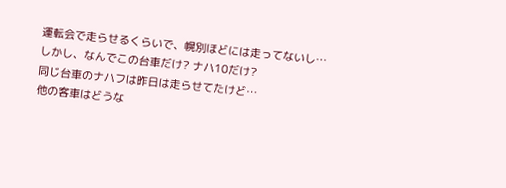運転会で走らせるくらいで、幌別ほどには走ってないし…
しかし、なんでこの台車だけ? ナハ10だけ?
同じ台車のナハフは昨日は走らせてたけど…
他の客車はどうな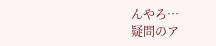んやろ…
疑問のア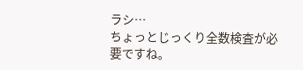ラシ…
ちょっとじっくり全数検査が必要ですね。